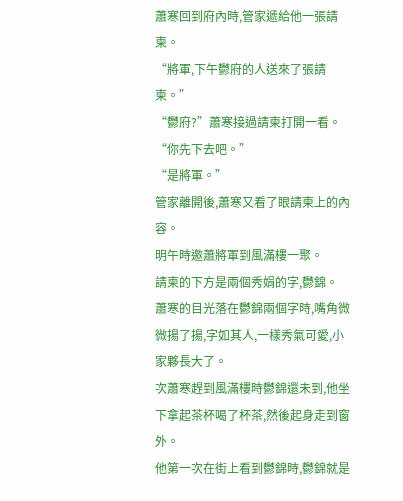蕭寒回到府內時,管家遞給他一張請柬。
“將軍,下午鬱府的人送來了張請柬。”
“鬱府?”蕭寒接過請柬打開一看。
“你先下去吧。”
“是將軍。”
管家離開後,蕭寒又看了眼請柬上的內容。
明午時邀蕭將軍到風滿樓一聚。
請柬的下方是兩個秀娟的字,鬱錦。
蕭寒的目光落在鬱錦兩個字時,嘴角微微揚了揚,字如其人,一樣秀氣可愛,小家夥長大了。
次蕭寒趕到風滿樓時鬱錦還未到,他坐下拿起茶杯喝了杯茶,然後起身走到窗外。
他第一次在街上看到鬱錦時,鬱錦就是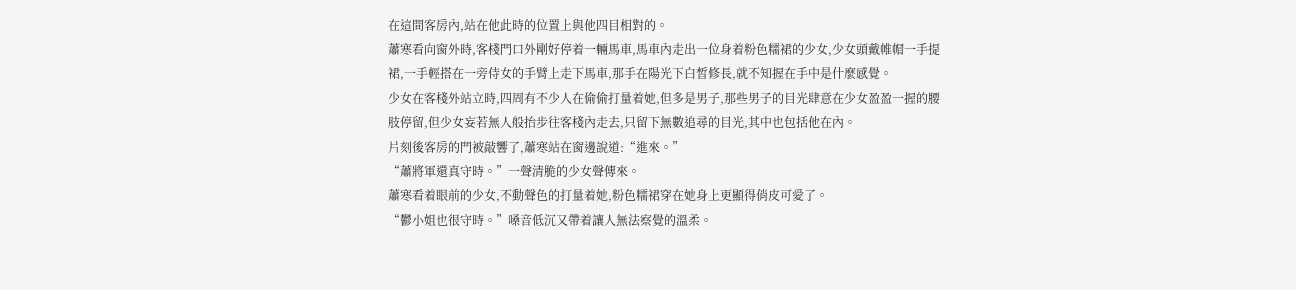在這間客房內,站在他此時的位置上與他四目相對的。
蕭寒看向窗外時,客棧門口外剛好停着一輛馬車,馬車內走出一位身着粉色糯裙的少女,少女頭戴帷帽一手提裙,一手輕搭在一旁侍女的手臂上走下馬車,那手在陽光下白皙修長,就不知握在手中是什麼感覺。
少女在客棧外站立時,四周有不少人在偷偷打量着她,但多是男子,那些男子的目光肆意在少女盈盈一握的腰肢停留,但少女妄若無人般抬步往客棧內走去,只留下無數追尋的目光,其中也包括他在內。
片刻後客房的門被敲響了,蕭寒站在窗邊說道:“進來。”
“蕭將軍還真守時。”一聲清脆的少女聲傳來。
蕭寒看着眼前的少女,不動聲色的打量着她,粉色糯裙穿在她身上更顯得俏皮可愛了。
“鬱小姐也很守時。”嗓音低沉又帶着讓人無法察覺的溫柔。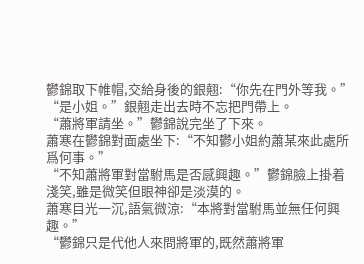鬱錦取下帷帽,交給身後的銀翹:“你先在門外等我。”
“是小姐。”銀翹走出去時不忘把門帶上。
“蕭將軍請坐。”鬱錦說完坐了下來。
蕭寒在鬱錦對面處坐下:“不知鬱小姐約蕭某來此處所爲何事。”
“不知蕭將軍對當駙馬是否感興趣。”鬱錦臉上掛着淺笑,雖是微笑但眼神卻是淡漠的。
蕭寒目光一沉,語氣微涼:“本將對當駙馬並無任何興趣。”
“鬱錦只是代他人來問將軍的,既然蕭將軍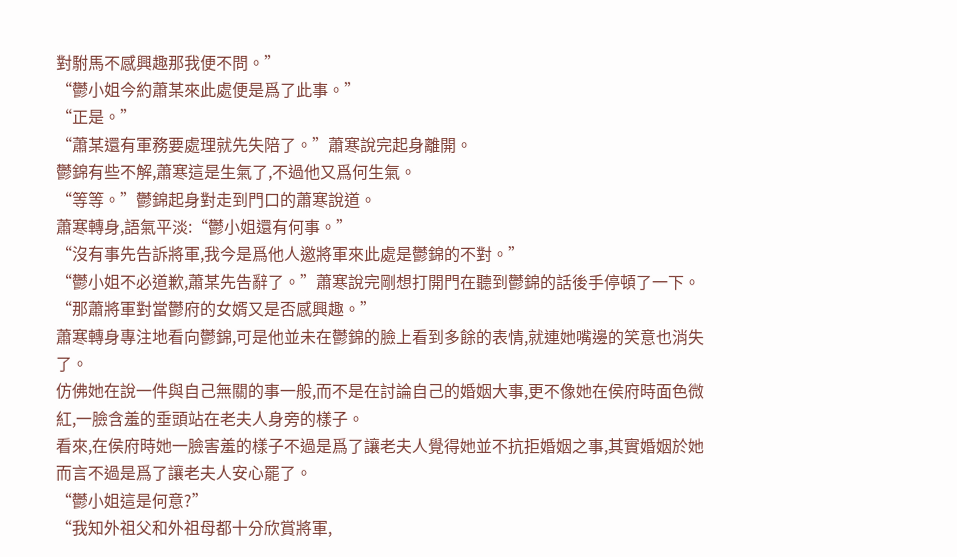對駙馬不感興趣那我便不問。”
“鬱小姐今約蕭某來此處便是爲了此事。”
“正是。”
“蕭某還有軍務要處理就先失陪了。”蕭寒說完起身離開。
鬱錦有些不解,蕭寒這是生氣了,不過他又爲何生氣。
“等等。”鬱錦起身對走到門口的蕭寒說道。
蕭寒轉身,語氣平淡:“鬱小姐還有何事。”
“沒有事先告訴將軍,我今是爲他人邀將軍來此處是鬱錦的不對。”
“鬱小姐不必道歉,蕭某先告辭了。”蕭寒說完剛想打開門在聽到鬱錦的話後手停頓了一下。
“那蕭將軍對當鬱府的女婿又是否感興趣。”
蕭寒轉身專注地看向鬱錦,可是他並未在鬱錦的臉上看到多餘的表情,就連她嘴邊的笑意也消失了。
仿佛她在說一件與自己無關的事一般,而不是在討論自己的婚姻大事,更不像她在侯府時面色微紅,一臉含羞的垂頭站在老夫人身旁的樣子。
看來,在侯府時她一臉害羞的樣子不過是爲了讓老夫人覺得她並不抗拒婚姻之事,其實婚姻於她而言不過是爲了讓老夫人安心罷了。
“鬱小姐這是何意?”
“我知外祖父和外祖母都十分欣賞將軍,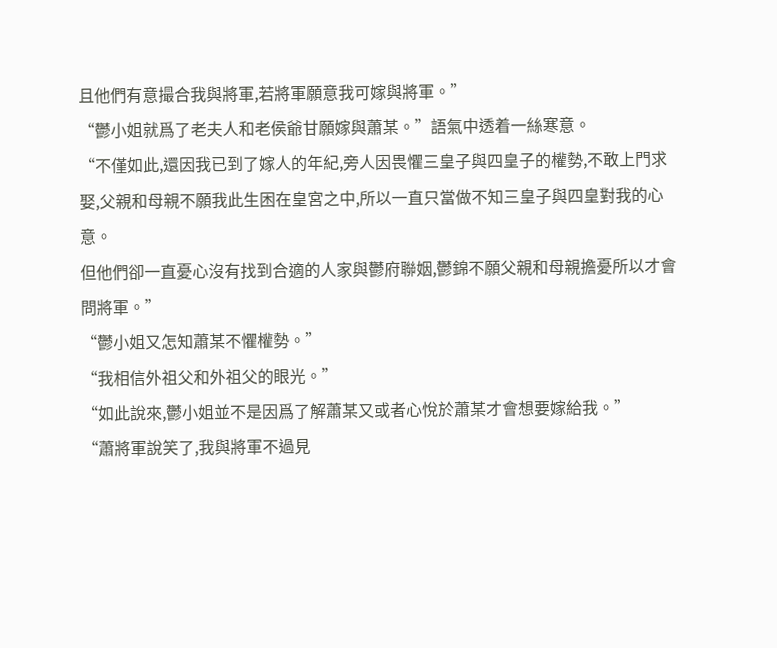且他們有意撮合我與將軍,若將軍願意我可嫁與將軍。”
“鬱小姐就爲了老夫人和老侯爺甘願嫁與蕭某。”語氣中透着一絲寒意。
“不僅如此,還因我已到了嫁人的年紀,旁人因畏懼三皇子與四皇子的權勢,不敢上門求娶,父親和母親不願我此生困在皇宮之中,所以一直只當做不知三皇子與四皇對我的心意。
但他們卻一直憂心沒有找到合適的人家與鬱府聯姻,鬱錦不願父親和母親擔憂所以才會問將軍。”
“鬱小姐又怎知蕭某不懼權勢。”
“我相信外祖父和外祖父的眼光。”
“如此說來,鬱小姐並不是因爲了解蕭某又或者心悅於蕭某才會想要嫁給我。”
“蕭將軍說笑了,我與將軍不過見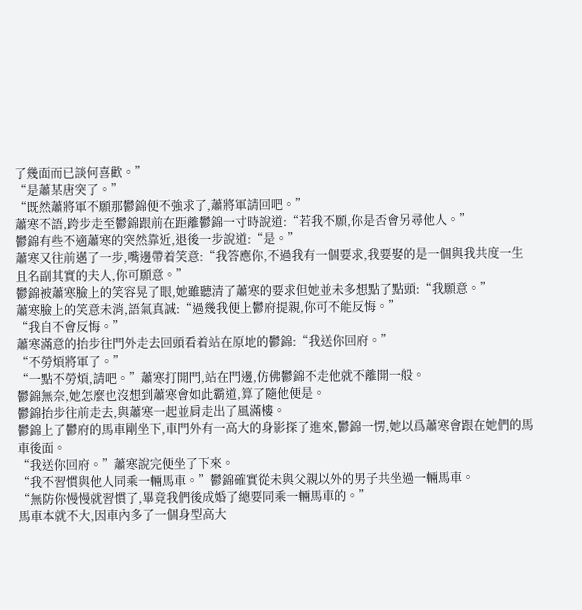了幾面而已談何喜歡。”
“是蕭某唐突了。”
“既然蕭將軍不願那鬱錦便不強求了,蕭將軍請回吧。”
蕭寒不語,跨步走至鬱錦跟前在距離鬱錦一寸時說道:“若我不願,你是否會另尋他人。”
鬱錦有些不適蕭寒的突然靠近,退後一步說道:“是。”
蕭寒又往前邁了一步,嘴邊帶着笑意:“我答應你,不過我有一個要求,我要娶的是一個與我共度一生且名副其實的夫人,你可願意。”
鬱錦被蕭寒臉上的笑容晃了眼,她雖聽清了蕭寒的要求但她並未多想點了點頭:“我願意。”
蕭寒臉上的笑意未消,語氣真誠:“過幾我便上鬱府提親,你可不能反悔。”
“我自不會反悔。”
蕭寒滿意的抬步往門外走去回頭看着站在原地的鬱錦:“我送你回府。”
“不勞煩將軍了。”
“一點不勞煩,請吧。”蕭寒打開門,站在門邊,仿佛鬱錦不走他就不離開一般。
鬱錦無奈,她怎麼也沒想到蕭寒會如此霸道,算了隨他便是。
鬱錦抬步往前走去,與蕭寒一起並肩走出了風滿樓。
鬱錦上了鬱府的馬車剛坐下,車門外有一高大的身影探了進來,鬱錦一愣,她以爲蕭寒會跟在她們的馬車後面。
“我送你回府。”蕭寒說完便坐了下來。
“我不習慣與他人同乘一輛馬車。”鬱錦確實從未與父親以外的男子共坐過一輛馬車。
“無防你慢慢就習慣了,畢竟我們後成婚了總要同乘一輛馬車的。”
馬車本就不大,因車內多了一個身型高大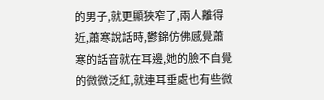的男子,就更顯狹窄了,兩人離得近,蕭寒說話時,鬱錦仿佛感覺蕭寒的話音就在耳邊,她的臉不自覺的微微泛紅,就連耳垂處也有些微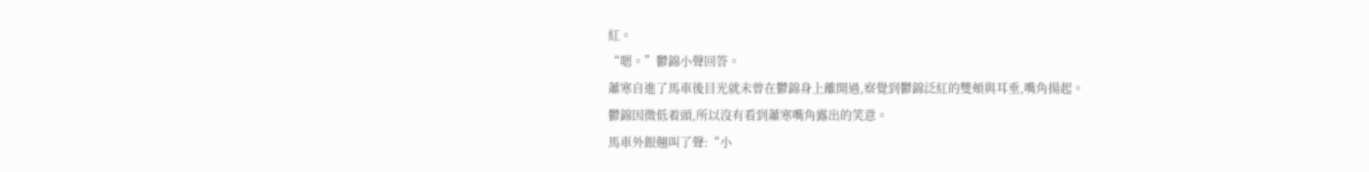紅。
“嗯。”鬱錦小聲回答。
蕭寒自進了馬車後目光就未曾在鬱錦身上離開過,察覺到鬱錦泛紅的雙頰與耳垂,嘴角揚起。
鬱錦因微低着頭,所以沒有看到蕭寒嘴角露出的笑意。
馬車外銀翹叫了聲:“小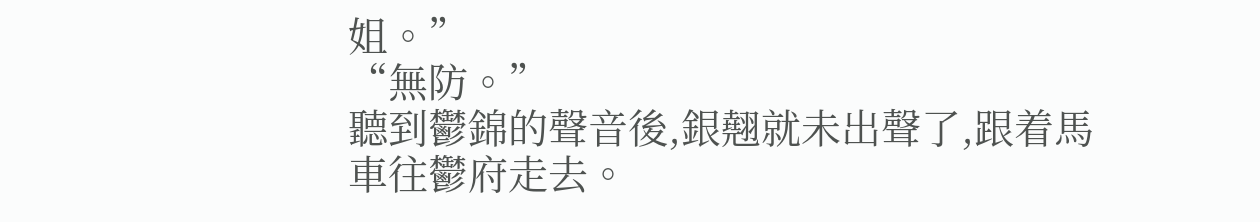姐。”
“無防。”
聽到鬱錦的聲音後,銀翹就未出聲了,跟着馬車往鬱府走去。